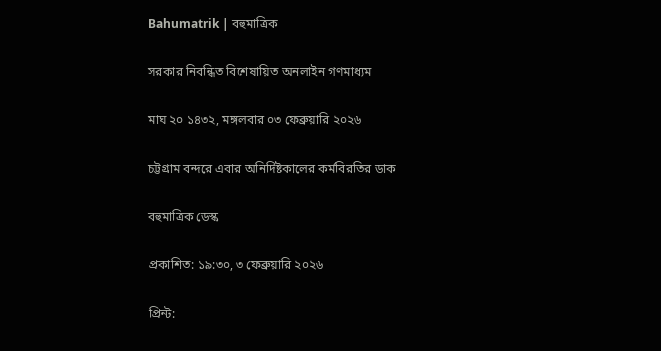Bahumatrik | বহুমাত্রিক

সরকার নিবন্ধিত বিশেষায়িত অনলাইন গণমাধ্যম

মাঘ ২০ ১৪৩২, মঙ্গলবার ০৩ ফেব্রুয়ারি ২০২৬

চট্টগ্রাম বন্দরে এবার অনির্দিষ্টকালের কর্মবিরতির ডাক

বহুমাত্রিক ডেস্ক

প্রকাশিত: ১৯:৩০, ৩ ফেব্রুয়ারি ২০২৬

প্রিন্ট: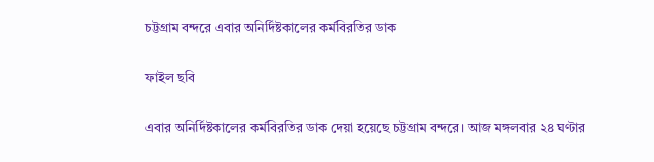চট্টগ্রাম বন্দরে এবার অনির্দিষ্টকালের কর্মবিরতির ডাক

ফাইল ছবি

এবার অনির্দিষ্টকালের কর্মবিরতির ডাক দেয়া হয়েছে চট্টগ্রাম বন্দরে। আজ মঙ্গলবার ২৪ ঘণ্টার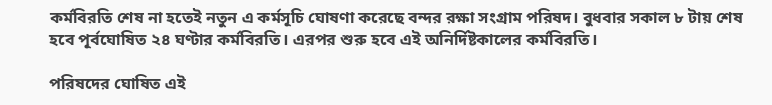কর্মবিরতি শেষ না হতেই নতুন এ কর্মসূচি ঘোষণা করেছে বন্দর রক্ষা সংগ্রাম পরিষদ। বুধবার সকাল ৮ টায় শেষ হবে পূর্বঘোষিত ২৪ ঘণ্টার কর্মবিরতি। এরপর শুরু হবে এই অনির্দিষ্টকালের কর্মবিরতি।

পরিষদের ঘোষিত এই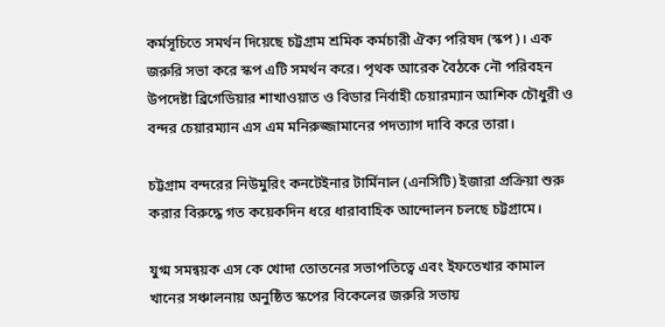কর্মসূচিতে সমর্থন দিয়েছে চট্টগ্রাম শ্রমিক কর্মচারী ঐক‍্য পরিষদ (স্কপ)। এক জরুরি সভা করে স্কপ এটি সমর্থন করে। পৃথক আরেক বৈঠকে নৌ পরিবহন উপদেষ্টা ব্রিগেডিয়ার শাখাওয়াত ও বিডার নির্বাহী চেয়ারম‍্যান আশিক চৌধুরী ও বন্দর চেয়ারম‍্যান এস এম মনিরুজ্জামানের পদত্যাগ দাবি করে তারা।

চট্টগ্রাম বন্দরের নিউমুরিং কনটেইনার টার্মিনাল (এনসিটি) ইজারা প্রক্রিয়া শুরু করার বিরুদ্ধে গত কয়েকদিন ধরে ধারাবাহিক আন্দোলন চলছে চট্টগ্রামে।

যুগ্ম সমন্বয়ক এস কে খোদা তোতনের সভাপতিত্বে এবং ইফতেখার কামাল খানের সঞ্চালনায় অনুষ্ঠিত স্কপের বিকেলের জরুরি সভায়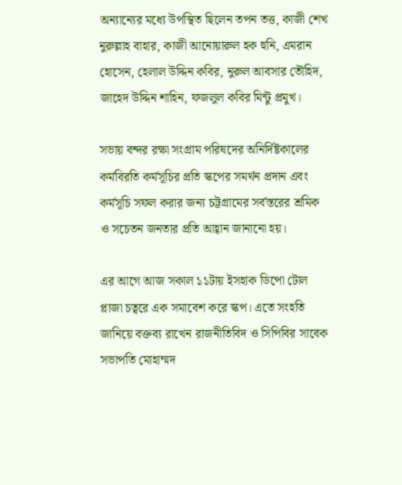অন্যান্যের মধ্যে উপস্থিত ছিলেন তপন তত্ত, কাজী শেখ নুরুল্লাহ বাহার, কাজী আনোয়ারুল হক হুনি, এমরান হোসেন, হেলাল উদ্দিন কবির, নুরুল আবসার তৌহিদ, জাহেদ উদ্দিন শাহিন, ফজলুল কবির মিন্টু প্রমুখ।

সভায় বন্দর রক্ষা সংগ্রাম পরিষদের অনির্দিষ্টকালের কর্মবিরতি কর্মসূচির প্রতি স্কপের সমর্থন প্রদান এবং কর্মসূচি সফল করার জন্য চট্টগ্রামের সর্বস্তরের শ্রমিক ও সচেতন জনতার প্রতি আহ্বান জানানো হয়।

এর আগে আজ সকাল ১১টায় ইসহাক ডিপো টোল প্লাজা চত্বরে এক সমাবেশ করে স্কপ। এতে সংহতি জানিয়ে বক্তব্য রাখেন রাজনীতিবিদ ও সিপিবির সাবেক সভাপতি মোহাম্মদ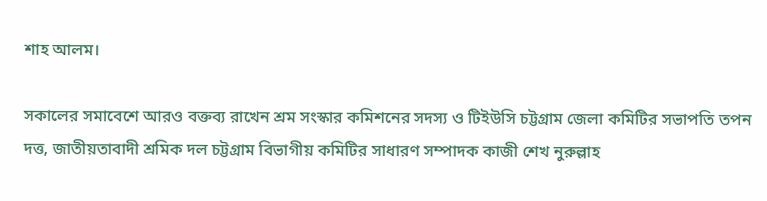শাহ আলম।

সকালের সমাবেশে আরও বক্তব্য রাখেন শ্রম সংস্কার কমিশনের সদস্য ও টিইউসি চট্টগ্রাম জেলা কমিটির সভাপতি তপন দত্ত, জাতীয়তাবাদী শ্রমিক দল চট্টগ্রাম বিভাগীয় কমিটির সাধারণ সম্পাদক কাজী শেখ নুরুল্লাহ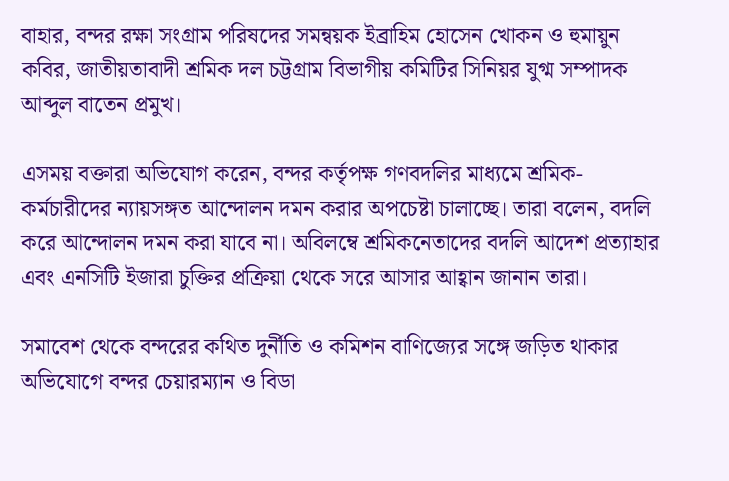বাহার, বন্দর রক্ষা সংগ্রাম পরিষদের সমন্বয়ক ইব্রাহিম হোসেন খোকন ও হুমায়ুন কবির, জাতীয়তাবাদী শ্রমিক দল চট্টগ্রাম বিভাগীয় কমিটির সিনিয়র যুগ্ম সম্পাদক আব্দুল বাতেন প্রমুখ।

এসময় বক্তারা অভিযোগ করেন, বন্দর কর্তৃপক্ষ গণবদলির মাধ্যমে শ্রমিক-কর্মচারীদের ন্যায়সঙ্গত আন্দোলন দমন করার অপচেষ্টা চালাচ্ছে। তারা বলেন, বদলি করে আন্দোলন দমন করা যাবে না। অবিলম্বে শ্রমিকনেতাদের বদলি আদেশ প্রত্যাহার এবং এনসিটি ইজারা চুক্তির প্রক্রিয়া থেকে সরে আসার আহ্বান জানান তারা।

সমাবেশ থেকে বন্দরের কথিত দুর্নীতি ও কমিশন বাণিজ্যের সঙ্গে জড়িত থাকার অভিযোগে বন্দর চেয়ারম্যান ও বিডা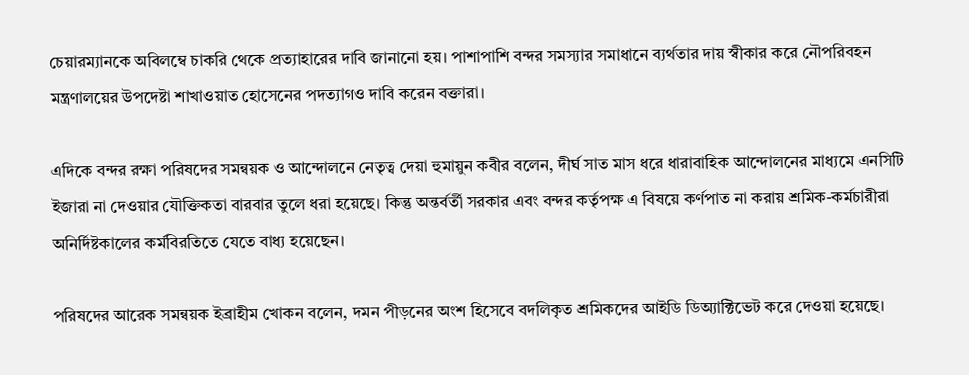চেয়ারম্যানকে অবিলম্বে চাকরি থেকে প্রত্যাহারের দাবি জানানো হয়। পাশাপাশি বন্দর সমস্যার সমাধানে ব্যর্থতার দায় স্বীকার করে নৌপরিবহন মন্ত্রণালয়ের উপদেষ্টা শাখাওয়াত হোসেনের পদত্যাগও দাবি করেন বক্তারা।

এদিকে বন্দর রক্ষা পরিষদের সমন্বয়ক ও আন্দোলনে নেতৃত্ব দেয়া হুমায়ুন কবীর বলেন, দীর্ঘ সাত মাস ধরে ধারাবাহিক আন্দোলনের মাধ্যমে এনসিটি ইজারা না দেওয়ার যৌক্তিকতা বারবার তুলে ধরা হয়েছে। কিন্তু অন্তর্বর্তী সরকার এবং বন্দর কর্তৃপক্ষ এ বিষয়ে কর্ণপাত না করায় শ্রমিক-কর্মচারীরা অনির্দিষ্টকালের কর্মবিরতিতে যেতে বাধ্য হয়েছেন।

পরিষদের আরেক সমন্বয়ক ইব্রাহীম খোকন বলেন, দমন পীড়নের অংশ হিসেবে বদলিকৃত শ্রমিকদের আইডি ডিঅ্যাক্টিভেট করে দেওয়া হয়েছে।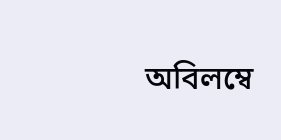অবিলম্বে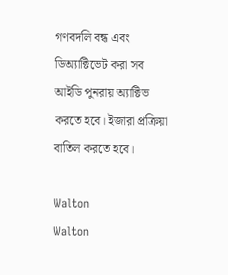গণবদলি বন্ধ এবং ডিঅ্যাক্টিভেট করা সব আইডি পুনরায় অ্যাক্টিভ করতে হবে। ইজারা প্রক্রিয়া বাতিল করতে হবে।

Walton
Walton